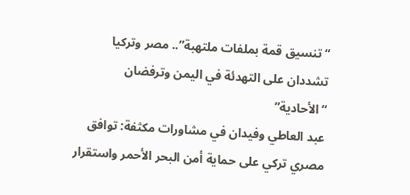“تنسيق قمة بملفات ملتهبة”.. مصر وتركيا تشددان على التهدئة في اليمن وترفضان “الأحادية”
عبد العاطي وفيدان في مشاورات مكثفة: توافق مصري تركي على حماية أمن البحر الأحمر واستقرار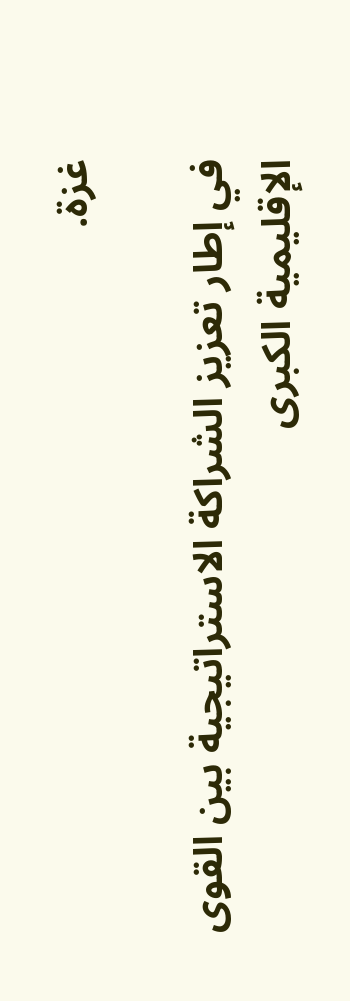غزة.

في إطار تعزيز الشراكة الاستراتيجية بين القوى الإقليمية الكبرى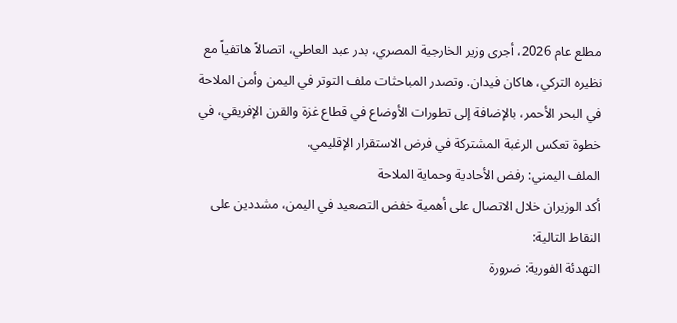مطلع عام 2026، أجرى وزير الخارجية المصري، بدر عبد العاطي، اتصالاً هاتفياً مع نظيره التركي، هاكان فيدان. وتصدر المباحثات ملف التوتر في اليمن وأمن الملاحة في البحر الأحمر، بالإضافة إلى تطورات الأوضاع في قطاع غزة والقرن الإفريقي، في خطوة تعكس الرغبة المشتركة في فرض الاستقرار الإقليمي.
الملف اليمني: رفض الأحادية وحماية الملاحة
أكد الوزيران خلال الاتصال على أهمية خفض التصعيد في اليمن، مشددين على النقاط التالية:
التهدئة الفورية: ضرورة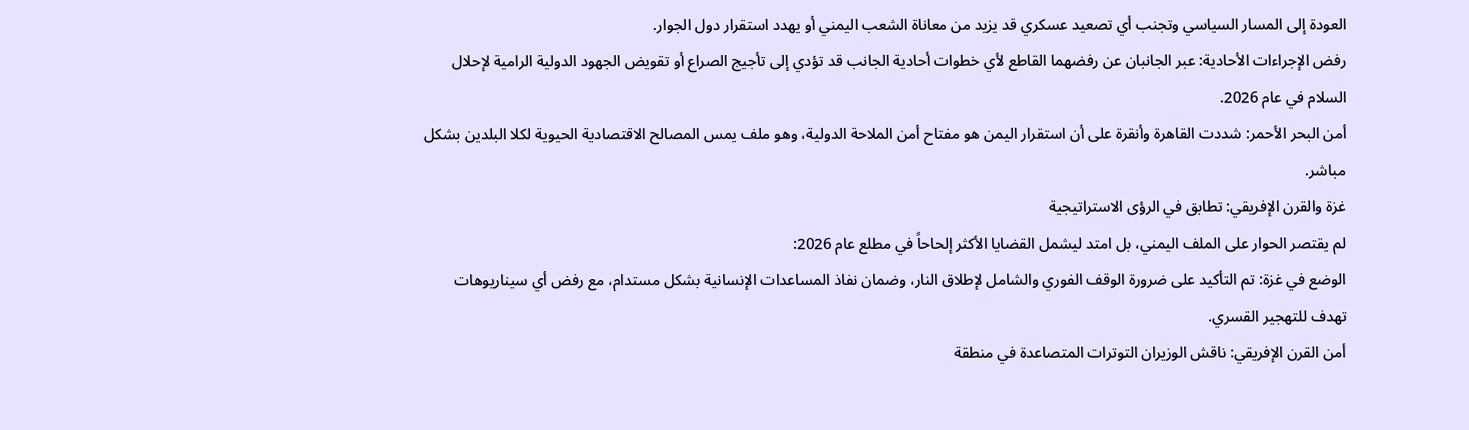العودة إلى المسار السياسي وتجنب أي تصعيد عسكري قد يزيد من معاناة الشعب اليمني أو يهدد استقرار دول الجوار.
رفض الإجراءات الأحادية: عبر الجانبان عن رفضهما القاطع لأي خطوات أحادية الجانب قد تؤدي إلى تأجيج الصراع أو تقويض الجهود الدولية الرامية لإحلال السلام في عام 2026.
أمن البحر الأحمر: شددت القاهرة وأنقرة على أن استقرار اليمن هو مفتاح أمن الملاحة الدولية، وهو ملف يمس المصالح الاقتصادية الحيوية لكلا البلدين بشكل مباشر.
غزة والقرن الإفريقي: تطابق في الرؤى الاستراتيجية
لم يقتصر الحوار على الملف اليمني، بل امتد ليشمل القضايا الأكثر إلحاحاً في مطلع عام 2026:
الوضع في غزة: تم التأكيد على ضرورة الوقف الفوري والشامل لإطلاق النار، وضمان نفاذ المساعدات الإنسانية بشكل مستدام، مع رفض أي سيناريوهات تهدف للتهجير القسري.
أمن القرن الإفريقي: ناقش الوزيران التوترات المتصاعدة في منطقة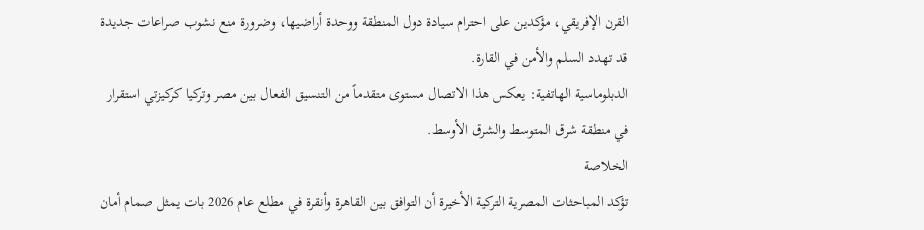القرن الإفريقي، مؤكدين على احترام سيادة دول المنطقة ووحدة أراضيها، وضرورة منع نشوب صراعات جديدة قد تهدد السلم والأمن في القارة.
الدبلوماسية الهاتفية: يعكس هذا الاتصال مستوى متقدماً من التنسيق الفعال بين مصر وتركيا كركيزتي استقرار في منطقة شرق المتوسط والشرق الأوسط.
الخلاصة
تؤكد المباحثات المصرية التركية الأخيرة أن التوافق بين القاهرة وأنقرة في مطلع عام 2026 بات يمثل صمام أمان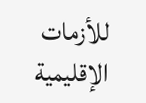للأزمات الإقليمية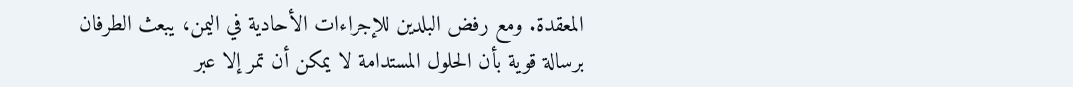المعقدة. ومع رفض البلدين للإجراءات الأحادية في اليمن، يبعث الطرفان برسالة قوية بأن الحلول المستدامة لا يمكن أن تمر إلا عبر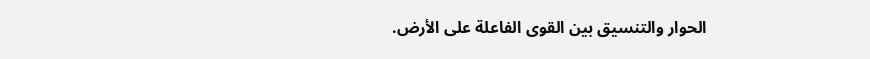الحوار والتنسيق بين القوى الفاعلة على الأرض.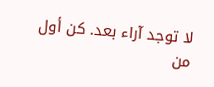لا توجد آراء بعد. كن أول من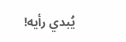يُبدي رأيه!